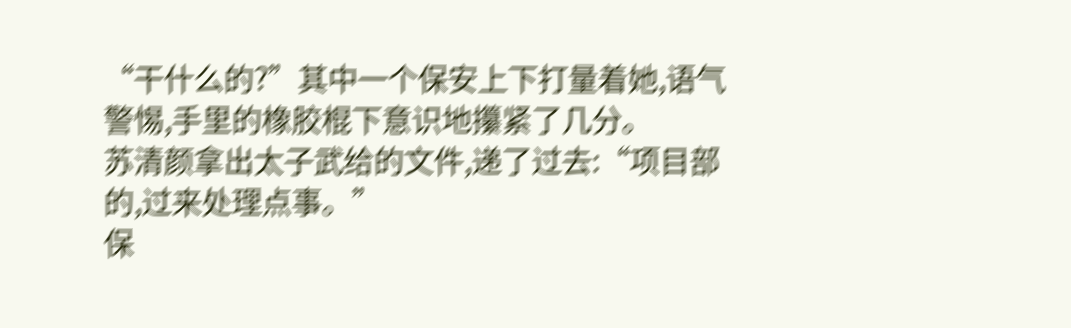“干什么的?”其中一个保安上下打量着她,语气警惕,手里的橡胶棍下意识地攥紧了几分。
苏清颜拿出太子武给的文件,递了过去:“项目部的,过来处理点事。”
保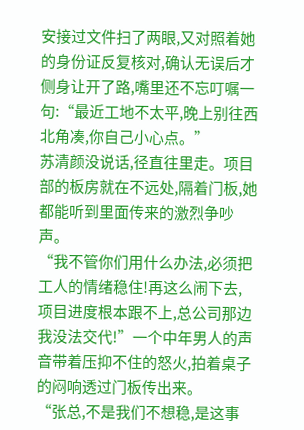安接过文件扫了两眼,又对照着她的身份证反复核对,确认无误后才侧身让开了路,嘴里还不忘叮嘱一句:“最近工地不太平,晚上别往西北角凑,你自己小心点。”
苏清颜没说话,径直往里走。项目部的板房就在不远处,隔着门板,她都能听到里面传来的激烈争吵声。
“我不管你们用什么办法,必须把工人的情绪稳住!再这么闹下去,项目进度根本跟不上,总公司那边我没法交代!”一个中年男人的声音带着压抑不住的怒火,拍着桌子的闷响透过门板传出来。
“张总,不是我们不想稳,是这事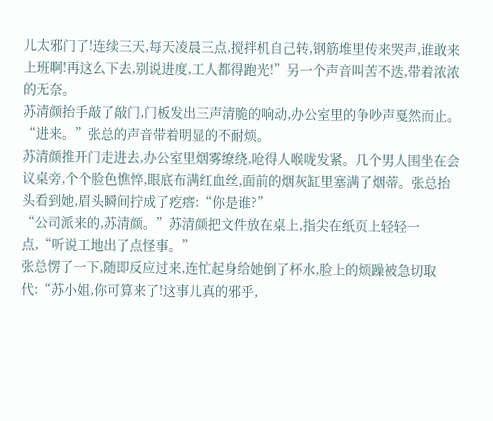儿太邪门了!连续三天,每天凌晨三点,搅拌机自己转,钢筋堆里传来哭声,谁敢来上班啊!再这么下去,别说进度,工人都得跑光!”另一个声音叫苦不迭,带着浓浓的无奈。
苏清颜抬手敲了敲门,门板发出三声清脆的响动,办公室里的争吵声戛然而止。
“进来。”张总的声音带着明显的不耐烦。
苏清颜推开门走进去,办公室里烟雾缭绕,呛得人喉咙发紧。几个男人围坐在会议桌旁,个个脸色憔悴,眼底布满红血丝,面前的烟灰缸里塞满了烟蒂。张总抬头看到她,眉头瞬间拧成了疙瘩:“你是谁?”
“公司派来的,苏清颜。”苏清颜把文件放在桌上,指尖在纸页上轻轻一点,“听说工地出了点怪事。”
张总愣了一下,随即反应过来,连忙起身给她倒了杯水,脸上的烦躁被急切取代:“苏小姐,你可算来了!这事儿真的邪乎,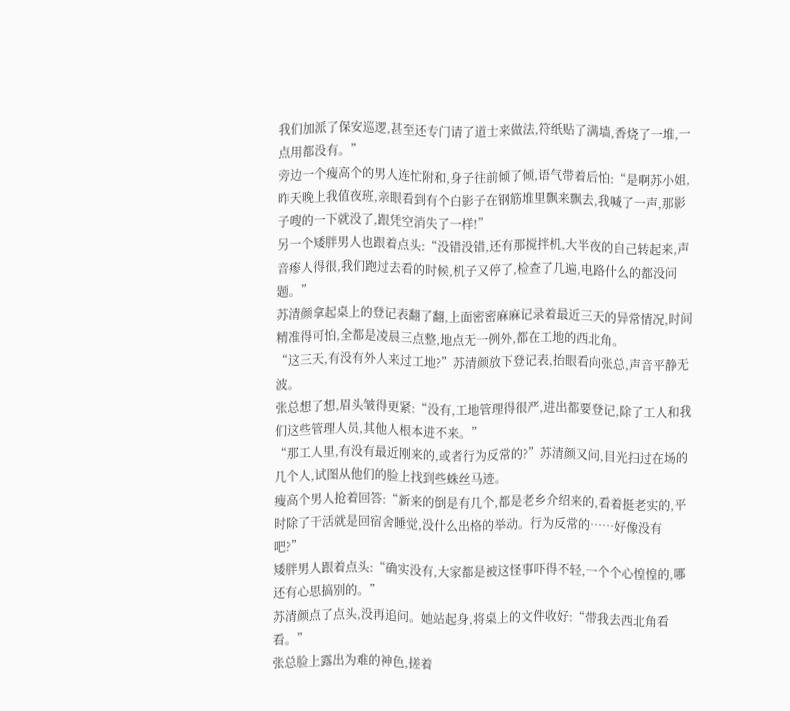我们加派了保安巡逻,甚至还专门请了道士来做法,符纸贴了满墙,香烧了一堆,一点用都没有。”
旁边一个瘦高个的男人连忙附和,身子往前倾了倾,语气带着后怕:“是啊苏小姐,昨天晚上我值夜班,亲眼看到有个白影子在钢筋堆里飘来飘去,我喊了一声,那影子嗖的一下就没了,跟凭空消失了一样!”
另一个矮胖男人也跟着点头:“没错没错,还有那搅拌机,大半夜的自己转起来,声音瘆人得很,我们跑过去看的时候,机子又停了,检查了几遍,电路什么的都没问题。”
苏清颜拿起桌上的登记表翻了翻,上面密密麻麻记录着最近三天的异常情况,时间精准得可怕,全都是凌晨三点整,地点无一例外,都在工地的西北角。
“这三天,有没有外人来过工地?”苏清颜放下登记表,抬眼看向张总,声音平静无波。
张总想了想,眉头皱得更紧:“没有,工地管理得很严,进出都要登记,除了工人和我们这些管理人员,其他人根本进不来。”
“那工人里,有没有最近刚来的,或者行为反常的?”苏清颜又问,目光扫过在场的几个人,试图从他们的脸上找到些蛛丝马迹。
瘦高个男人抢着回答:“新来的倒是有几个,都是老乡介绍来的,看着挺老实的,平时除了干活就是回宿舍睡觉,没什么出格的举动。行为反常的……好像没有吧?”
矮胖男人跟着点头:“确实没有,大家都是被这怪事吓得不轻,一个个心惶惶的,哪还有心思搞别的。”
苏清颜点了点头,没再追问。她站起身,将桌上的文件收好:“带我去西北角看看。”
张总脸上露出为难的神色,搓着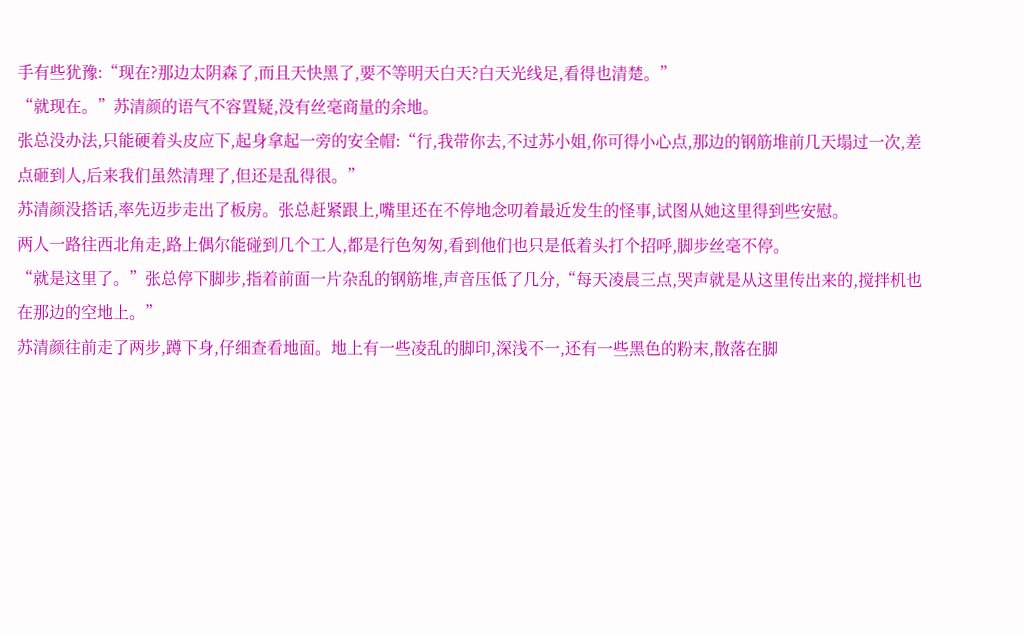手有些犹豫:“现在?那边太阴森了,而且天快黑了,要不等明天白天?白天光线足,看得也清楚。”
“就现在。”苏清颜的语气不容置疑,没有丝毫商量的余地。
张总没办法,只能硬着头皮应下,起身拿起一旁的安全帽:“行,我带你去,不过苏小姐,你可得小心点,那边的钢筋堆前几天塌过一次,差点砸到人,后来我们虽然清理了,但还是乱得很。”
苏清颜没搭话,率先迈步走出了板房。张总赶紧跟上,嘴里还在不停地念叨着最近发生的怪事,试图从她这里得到些安慰。
两人一路往西北角走,路上偶尔能碰到几个工人,都是行色匆匆,看到他们也只是低着头打个招呼,脚步丝毫不停。
“就是这里了。”张总停下脚步,指着前面一片杂乱的钢筋堆,声音压低了几分,“每天凌晨三点,哭声就是从这里传出来的,搅拌机也在那边的空地上。”
苏清颜往前走了两步,蹲下身,仔细查看地面。地上有一些凌乱的脚印,深浅不一,还有一些黑色的粉末,散落在脚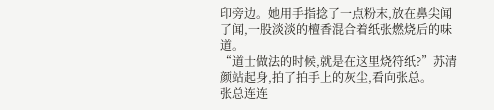印旁边。她用手指捻了一点粉末,放在鼻尖闻了闻,一股淡淡的檀香混合着纸张燃烧后的味道。
“道士做法的时候,就是在这里烧符纸?”苏清颜站起身,拍了拍手上的灰尘,看向张总。
张总连连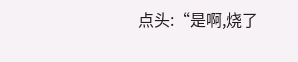点头:“是啊,烧了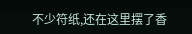不少符纸,还在这里摆了香